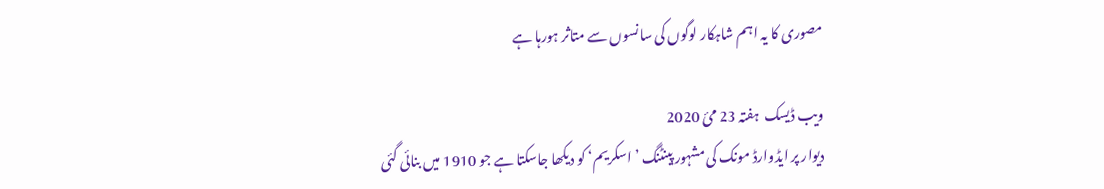مصوری کا یہ اہم شاہکار لوگوں کی سانسوں سے متاثر ہورہا ہے

ویب ڈیسک  ہفتہ 23 مئ 2020
دیوار پر ایڈوارڈ مونک کی مشہور پینٹنگ ’اسکریم‘ کو دیکھا جاسکتا ہے جو 1910 میں بنائی گئی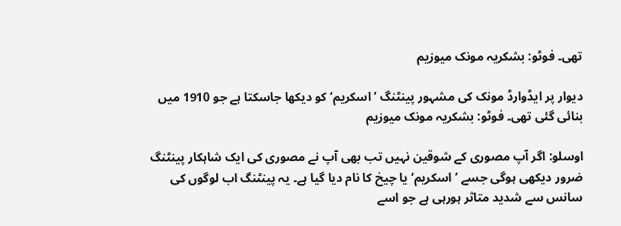تھی۔ فوٹو: بشکریہ مونک میوزیم

دیوار پر ایڈوارڈ مونک کی مشہور پینٹنگ ’اسکریم‘ کو دیکھا جاسکتا ہے جو 1910 میں بنائی گئی تھی۔ فوٹو: بشکریہ مونک میوزیم

اوسلو: اگر آپ مصوری کے شوقین نہیں تب بھی آپ نے مصوری کی ایک شاہکار پینٹنگ ضرور دیکھی ہوگی جسے ’اسکریم‘ یا چیخ کا نام دیا گیا ہے۔ یہ پینٹنگ اب لوگوں کی سانس سے شدید متاثر ہورہی ہے جو اسے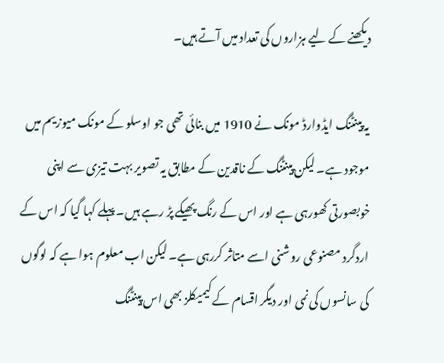دیکھنے کے لیے ہزاروں کی تعداد میں آتے ہیں۔

یہ پینٹنگ ایڈوارڈ مونک نے 1910 میں بنائی تھی جو اوسلو کے مونک میوزیم میں موجود ہے۔ لیکن پینٹنگ کے ناقدین کے مطابق یہ تصویر بہت تیزی سے اپنی خوبصورتی کھورہی ہے اور اس کے رنگ پھیکے پڑ رہے ہیں۔ پہلے کہا گیا کہ اس کے اردگرد مصنوعی روشنی اسے متاثر کررہی ہے۔ لیکن اب معلوم ہوا ہے کہ لوگوں کی سانسوں کی نمی اور دیگر اقسام کے کیمیکلز بھی اس پینٹنگ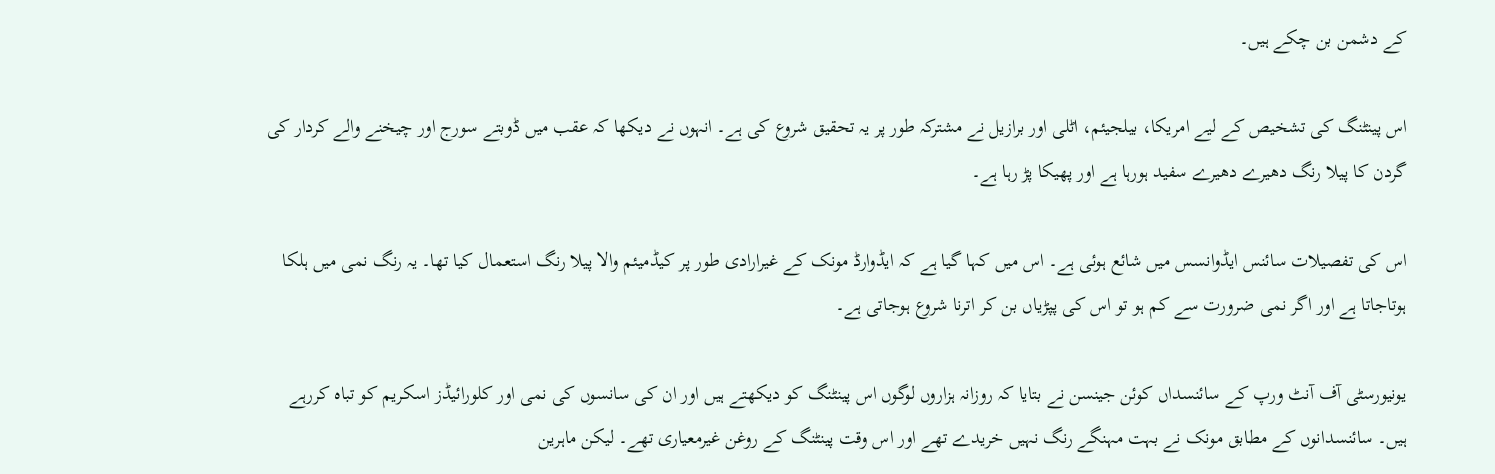کے دشمن بن چکے ہیں۔

اس پینٹنگ کی تشخیص کے لیے امریکا، بیلجیئم، اٹلی اور برازیل نے مشترکہ طور پر یہ تحقیق شروع کی ہے۔ انہوں نے دیکھا کہ عقب میں ڈوبتے سورج اور چیخنے والے کردار کی گردن کا پیلا رنگ دھیرے دھیرے سفید ہورہا ہے اور پھیکا پڑ رہا ہے۔

اس کی تفصیلات سائنس ایڈوانسس میں شائع ہوئی ہے۔ اس میں کہا گیا ہے کہ ایڈوارڈ مونک کے غیرارادی طور پر کیڈمیئم والا پیلا رنگ استعمال کیا تھا۔ یہ رنگ نمی میں ہلکا ہوتاجاتا ہے اور اگر نمی ضرورت سے کم ہو تو اس کی پپڑیاں بن کر اترنا شروع ہوجاتی ہے۔

یونیورسٹی آف آنٹ ورپ کے سائنسداں کوئن جینسن نے بتایا کہ روزانہ ہزاروں لوگوں اس پینٹنگ کو دیکھتے ہیں اور ان کی سانسوں کی نمی اور کلورائیڈز اسکریم کو تباہ کررہے ہیں۔ سائنسدانوں کے مطابق مونک نے بہت مہنگے رنگ نہیں خریدے تھے اور اس وقت پینٹنگ کے روغن غیرمعیاری تھے۔ لیکن ماہرین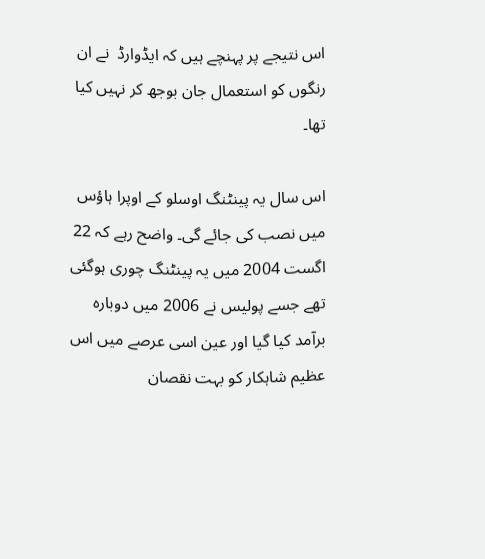اس نتیجے پر پہنچے ہیں کہ ایڈوارڈ  نے ان رنگوں کو استعمال جان بوجھ کر نہیں کیا تھا۔

اس سال یہ پینٹنگ اوسلو کے اوپرا ہاؤس میں نصب کی جائے گی۔ واضح رہے کہ 22 اگست 2004 میں یہ پینٹنگ چوری ہوگئی تھے جسے پولیس نے 2006 میں دوبارہ برآمد کیا گیا اور عین اسی عرصے میں اس عظیم شاہکار کو بہت نقصان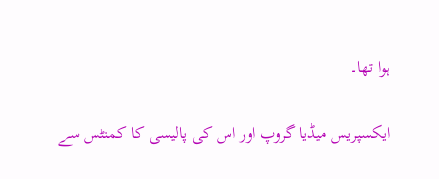ہوا تھا۔

ایکسپریس میڈیا گروپ اور اس کی پالیسی کا کمنٹس سے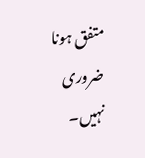متفق ہونا ضروری نہیں۔